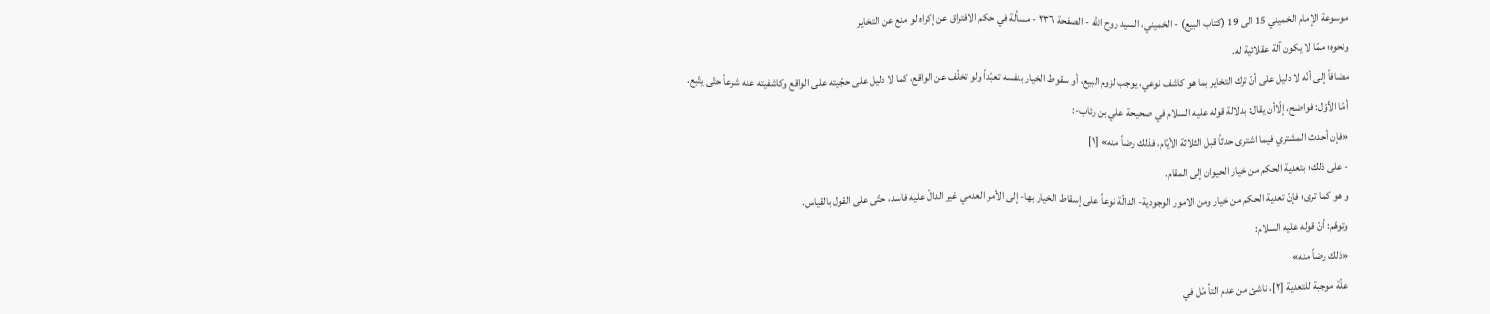موسوعة الإمام الخميني 15 الى 19 (كتاب البيع) - الخميني، السيد روح الله - الصفحة ٢٣٦ - مسألة في حكم الافتراق عن إكراه لو منع عن التخاير
ونحوه؛ ممّا لا يكون آلة عقلائية له.
مضافاً إلى أنّه لا دليل على أنّ ترك التخاير بما هو كاشف نوعي، يوجب لزوم البيع، أو سقوط الخيار بنفسه تعبّداً ولو تخلّف عن الواقع، كما لا دليل على حجّيته على الواقع وكاشفيته عنه شرعاً حتّى يتّبع.
أمّا الأوّل: فواضح، إلّاأن يقال: بدلالة قوله عليه السلام في صحيحة علي بن رئاب-:
«فإن أحدث المشتري فيما اشترى حدثاً قبل الثلاثة الأيّام، فذلك رضاً منه» [١]
- على ذلك؛ بتعدية الحكم من خيار الحيوان إلى المقام.
و هو كما ترى؛ فإنّ تعدية الحكم من خيار ومن الامور الوجودية- الدالّة نوعاً على إسقاط الخيار بها- إلى الأمر العدمي غير الدالّ عليه فاسد، حتّى على القول بالقياس.
وتوهّم: أنّ قوله عليه السلام:
«ذلك رضاً منه»
علّة موجبة للتعدية [٢]، ناشئ من عدم التأ مّل في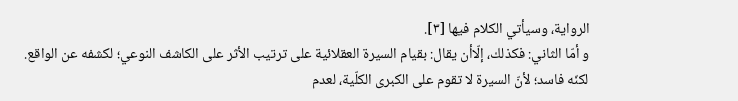الرواية، وسيأتي الكلام فيها [٣].
و أمّا الثاني: فكذلك، إلّاأن يقال: بقيام السيرة العقلائية على ترتيب الأثر على الكاشف النوعي؛ لكشفه عن الواقع.
لكنّه فاسد؛ لأنّ السيرة لا تقوم على الكبرى الكلّية، لعدم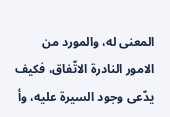المعنى له، والمورد من الامور النادرة الاتّفاق، فكيف يدّعى وجود السيرة عليه، وأ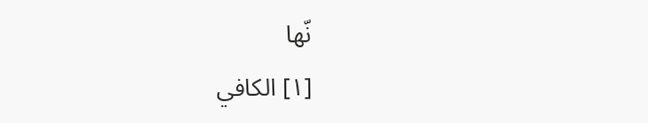نّها
[١] الكافي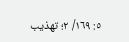٥: ١٦٩/ ٢؛ تهذيب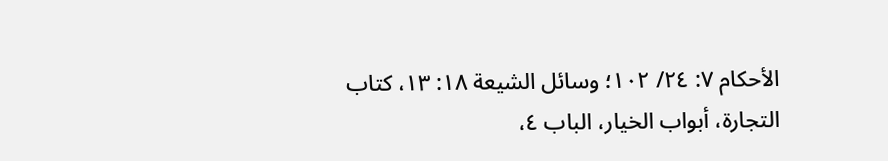الأحكام ٧: ٢٤/ ١٠٢؛ وسائل الشيعة ١٨: ١٣، كتاب التجارة، أبواب الخيار، الباب ٤،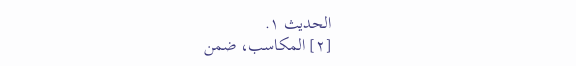الحديث ١.
[٢] المكاسب، ضمن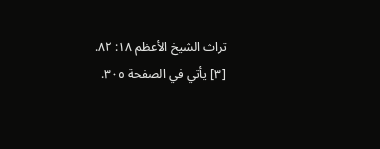تراث الشيخ الأعظم ١٨: ٨٢.
[٣] يأتي في الصفحة ٣٠٥.